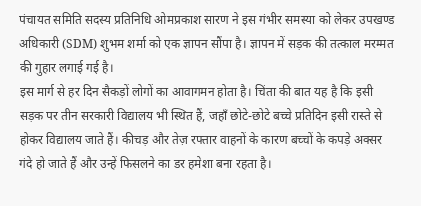पंचायत समिति सदस्य प्रतिनिधि ओमप्रकाश सारण ने इस गंभीर समस्या को लेकर उपखण्ड अधिकारी (SDM) शुभम शर्मा को एक ज्ञापन सौंपा है। ज्ञापन में सड़क की तत्काल मरम्मत की गुहार लगाई गई है।
इस मार्ग से हर दिन सैकड़ों लोगों का आवागमन होता है। चिंता की बात यह है कि इसी सड़क पर तीन सरकारी विद्यालय भी स्थित हैं, जहाँ छोटे-छोटे बच्चे प्रतिदिन इसी रास्ते से होकर विद्यालय जाते हैं। कीचड़ और तेज़ रफ्तार वाहनों के कारण बच्चों के कपड़े अक्सर गंदे हो जाते हैं और उन्हें फिसलने का डर हमेशा बना रहता है।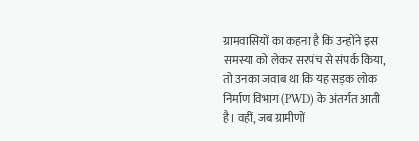ग्रामवासियों का कहना है कि उन्होंने इस समस्या को लेकर सरपंच से संपर्क किया, तो उनका जवाब था कि यह सड़क लोक निर्माण विभाग (PWD) के अंतर्गत आती है। वहीं, जब ग्रामीणों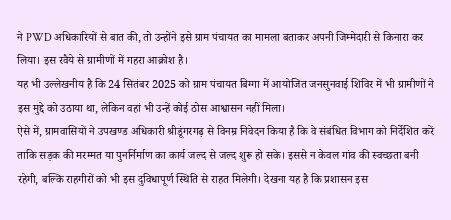ने PWD अधिकारियों से बात की, तो उन्होंने इसे ग्राम पंचायत का मामला बताकर अपनी जिम्मेदारी से किनारा कर लिया। इस रवैये से ग्रामीणों में गहरा आक्रोश है।
यह भी उल्लेखनीय है कि 24 सितंबर 2025 को ग्राम पंचायत बिग्गा में आयोजित जनसुनवाई शिविर में भी ग्रामीणों ने इस मुद्दे को उठाया था, लेकिन वहां भी उन्हें कोई ठोस आश्वासन नहीं मिला।
ऐसे में, ग्रामवासियों ने उपखण्ड अधिकारी श्रीडूंगरगढ़ से विनम्र निवेदन किया है कि वे संबंधित विभाग को निर्देशित करें ताकि सड़क की मरम्मत या पुनर्निर्माण का कार्य जल्द से जल्द शुरू हो सके। इससे न केवल गांव की स्वच्छता बनी रहेगी, बल्कि राहगीरों को भी इस दुविधापूर्ण स्थिति से राहत मिलेगी। देखना यह है कि प्रशासन इस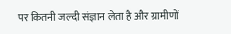पर कितनी जल्दी संज्ञान लेता है और ग्रामीणों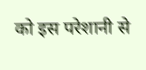को इस परेशानी से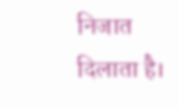निजात दिलाता है।